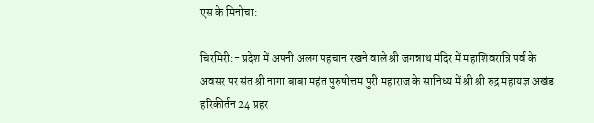एस के मिनोचा:

चिरमिरी:- प्रदेश में अपनी अलग पहचान रखने वाले श्री जगन्नाथ मंदिर में महाशिवरात्रि पर्व के अवसर पर संत श्री नागा बाबा महंत पुरुषोत्तम पुरी महाराज के सानिध्य में श्री श्री रुद्र महायज्ञ अखंड हरिकीर्तन 24 प्रहर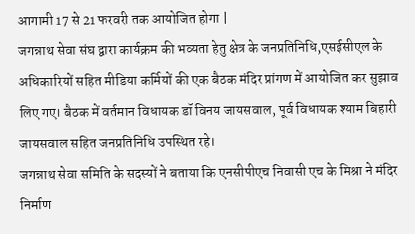आगामी 17 से 21 फरवरी तक आयोजित होगा |
जगन्नाथ सेवा संघ द्वारा कार्यक्रम की भव्यता हेतु क्षेत्र के जनप्रतिनिधि,एसईसीएल के अधिकारियों सहित मीडिया कर्मियों की एक बैठक मंदिर प्रांगण में आयोजित कर सुझाव लिए गए। बैठक में वर्तमान विधायक डॉ विनय जायसवाल, पूर्व विधायक श्याम बिहारी जायसवाल सहित जनप्रतिनिधि उपस्थित रहे।
जगन्नाथ सेवा समिति के सदस्यों ने बताया कि एनसीपीएच निवासी एच के मिश्रा ने मंदिर निर्माण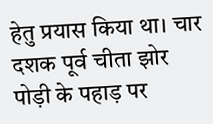हेतु प्रयास किया था। चार दशक पूर्व चीता झोर पोड़ी के पहाड़ पर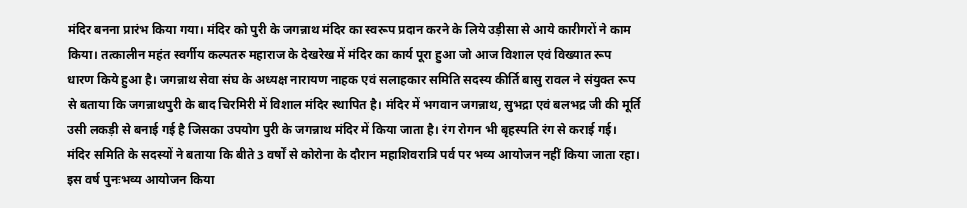मंदिर बनना प्रारंभ किया गया। मंदिर को पुरी के जगन्नाथ मंदिर का स्वरूप प्रदान करने के लिये उड़ीसा से आये कारीगरों ने काम किया। तत्कालीन महंत स्वर्गीय कल्पतरु महाराज के देखरेख में मंदिर का कार्य पूरा हुआ जो आज विशाल एवं विख्यात रूप धारण किये हुआ है। जगन्नाथ सेवा संघ के अध्यक्ष नारायण नाहक एवं सलाहकार समिति सदस्य कीर्ति बासु रावल ने संयुक्त रूप से बताया कि जगन्नाथपुरी के बाद चिरमिरी में विशाल मंदिर स्थापित है। मंदिर में भगवान जगन्नाथ, सुभद्रा एवं बलभद्र जी की मूर्ति उसी लकड़ी से बनाई गई है जिसका उपयोग पुरी के जगन्नाथ मंदिर में किया जाता है। रंग रोगन भी बृहस्पति रंग से कराई गई। मंदिर समिति के सदस्यों ने बताया कि बीते 3 वर्षों से कोरोना के दौरान महाशिवरात्रि पर्व पर भव्य आयोजन नहीं किया जाता रहा। इस वर्ष पुनःभव्य आयोजन किया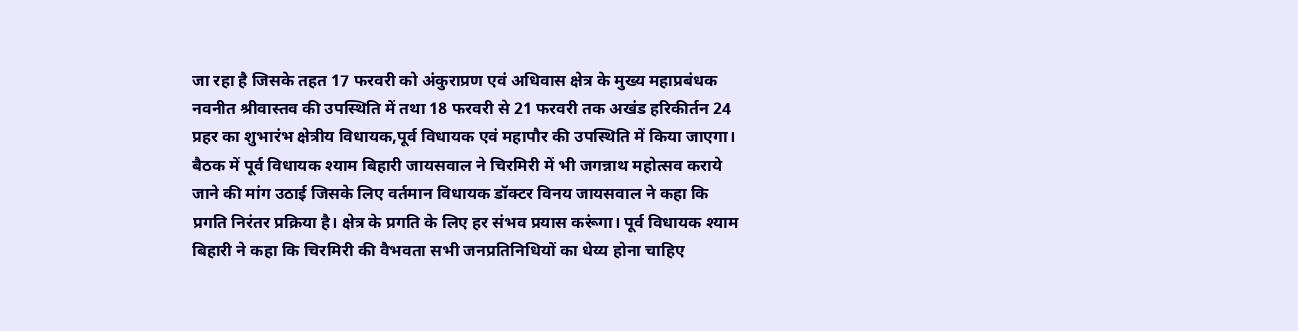जा रहा है जिसके तहत 17 फरवरी को अंकुराप्रण एवं अधिवास क्षेत्र के मुख्य महाप्रबंधक नवनीत श्रीवास्तव की उपस्थिति में तथा 18 फरवरी से 21 फरवरी तक अखंड हरिकीर्तन 24 प्रहर का शुभारंभ क्षेत्रीय विधायक,पूर्व विधायक एवं महापौर की उपस्थिति में किया जाएगा। बैठक में पूर्व विधायक श्याम बिहारी जायसवाल ने चिरमिरी में भी जगन्नाथ महोत्सव कराये जाने की मांग उठाई जिसके लिए वर्तमान विधायक डॉक्टर विनय जायसवाल ने कहा कि प्रगति निरंतर प्रक्रिया है। क्षेत्र के प्रगति के लिए हर संभव प्रयास करूंगा। पूर्व विधायक श्याम बिहारी ने कहा कि चिरमिरी की वैभवता सभी जनप्रतिनिधियों का धेय्य होना चाहिए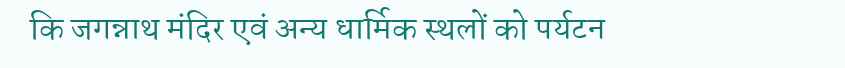कि जगन्नाथ मंदिर एवं अन्य धार्मिक स्थलों को पर्यटन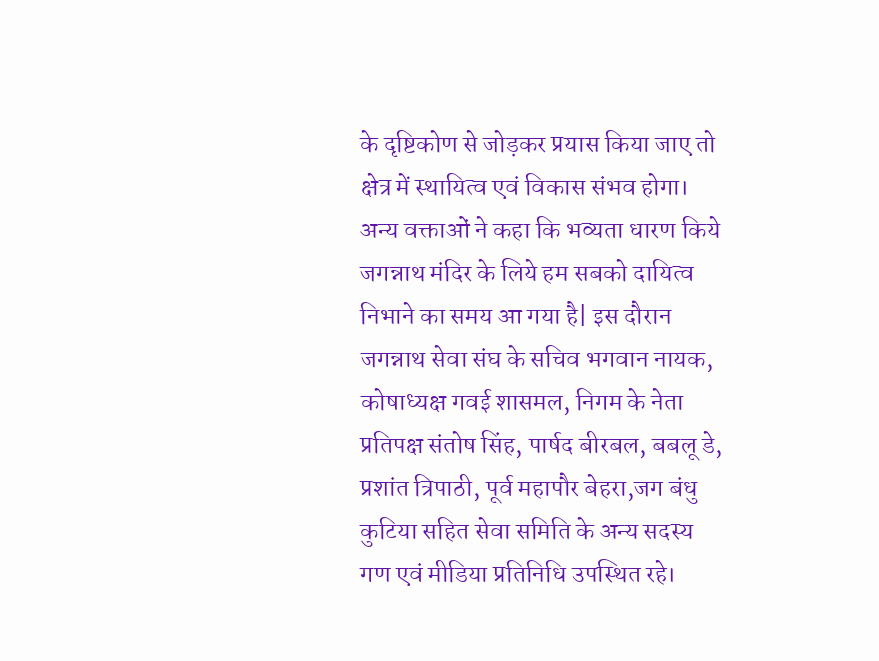के दृष्टिकोण से जोड़कर प्रयास किया जाए तो क्षेत्र में स्थायित्व एवं विकास संभव होगा।
अन्य वक्ताओं ने कहा कि भव्यता धारण किये जगन्नाथ मंदिर के लिये हम सबको दायित्व निभाने का समय आ गया है| इस दौरान जगन्नाथ सेवा संघ के सचिव भगवान नायक, कोषाध्यक्ष गवई शासमल, निगम के नेता प्रतिपक्ष संतोष सिंह, पार्षद बीरबल, बबलू डे, प्रशांत त्रिपाठी, पूर्व महापौर बेहरा,जग बंधु कुटिया सहित सेवा समिति के अन्य सदस्य गण एवं मीडिया प्रतिनिधि उपस्थित रहे।